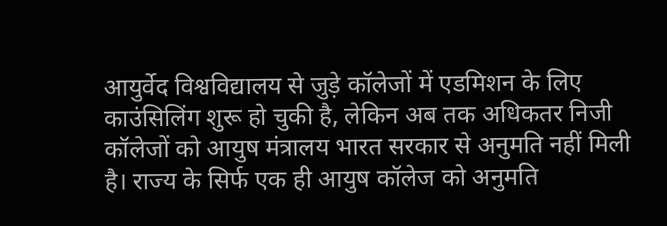आयुर्वेद विश्वविद्यालय से जुड़े कॉलेजों में एडमिशन के लिए काउंसिलिंग शुरू हो चुकी है, लेकिन अब तक अधिकतर निजी कॉलेजों को आयुष मंत्रालय भारत सरकार से अनुमति नहीं मिली है। राज्य के सिर्फ एक ही आयुष कॉलेज को अनुमति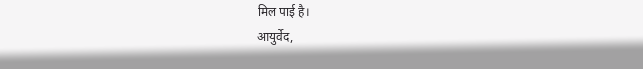मिल पाई है।
आयुर्वेद,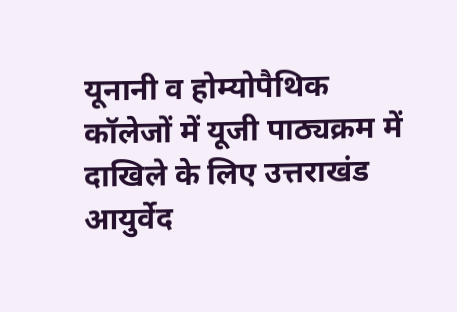यूनानी व होम्योपैथिक कॉलेजों में यूजी पाठ्यक्रम में दाखिले के लिए उत्तराखंड आयुर्वेद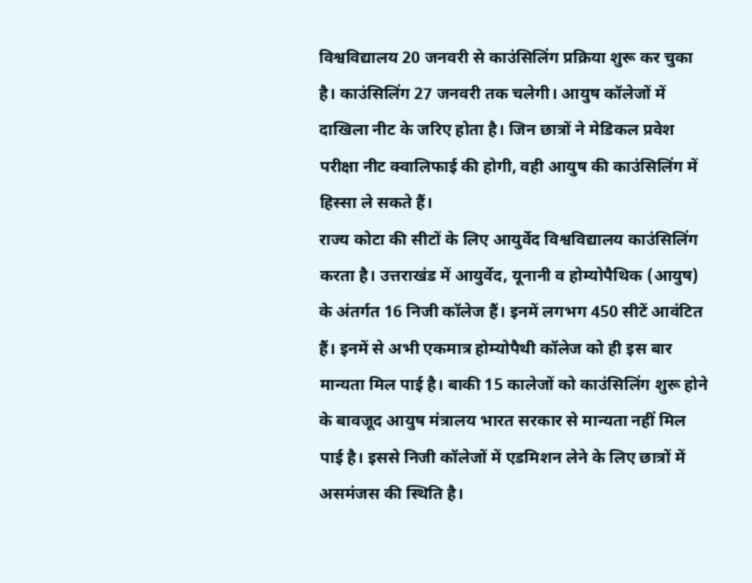विश्वविद्यालय 20 जनवरी से काउंसिलिंग प्रक्रिया शुरू कर चुका है। काउंसिलिंग 27 जनवरी तक चलेगी। आयुष कॉलेजों में दाखिला नीट के जरिए होता है। जिन छात्रों ने मेडिकल प्रवेश परीक्षा नीट क्वालिफाई की होगी, वही आयुष की काउंसिलिंग में हिस्सा ले सकते हैं।
राज्य कोटा की सीटों के लिए आयुर्वेद विश्वविद्यालय काउंसिलिंग करता है। उत्तराखंड में आयुर्वेद, यूनानी व होम्योपैथिक (आयुष) के अंतर्गत 16 निजी कॉलेज हैं। इनमें लगभग 450 सीटें आवंटित हैं। इनमें से अभी एकमात्र होम्योपैथी कॉलेज को ही इस बार मान्यता मिल पाई है। बाकी 15 कालेजों को काउंसिलिंग शुरू होने के बावजूद आयुष मंत्रालय भारत सरकार से मान्यता नहीं मिल पाई है। इससे निजी कॉलेजों में एडमिशन लेने के लिए छात्रों में असमंजस की स्थिति है।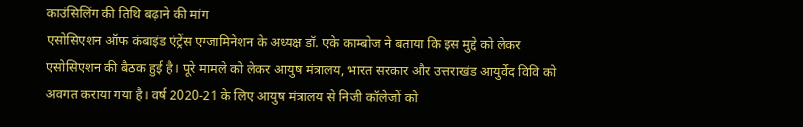काउंसिलिंग की तिथि बढ़ाने की मांग
एसोसिएशन ऑफ कंबाइंड एंट्रेंस एग्जामिनेशन के अध्यक्ष डॉ. एके काम्बोज ने बताया कि इस मुद्दे को लेकर एसोसिएशन की बैठक हुई है। पूरे मामले को लेकर आयुष मंत्रालय, भारत सरकार और उत्तराखंड आयुर्वेद विवि को अवगत कराया गया है। वर्ष 2020-21 के लिए आयुष मंत्रालय से निजी कॉलेजों को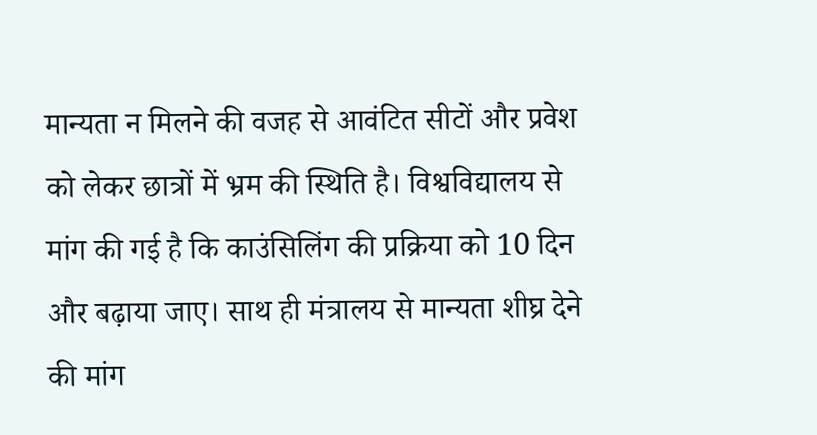मान्यता न मिलने की वजह से आवंटित सीटों और प्रवेश को लेकर छात्रों में भ्रम की स्थिति है। विश्वविद्यालय से मांग की गई है कि काउंसिलिंग की प्रक्रिया को 10 दिन और बढ़ाया जाए। साथ ही मंत्रालय से मान्यता शीघ्र देने की मांग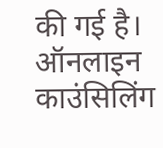की गई है।
ऑनलाइन काउंसिलिंग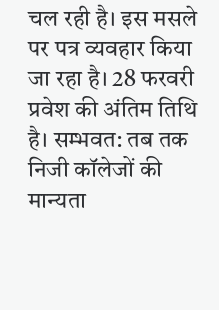चल रही है। इस मसले पर पत्र व्यवहार किया जा रहा है। 28 फरवरी प्रवेश की अंतिम तिथि है। सम्भवत: तब तक निजी कॉलेजों की मान्यता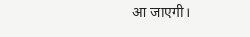आ जाएगी।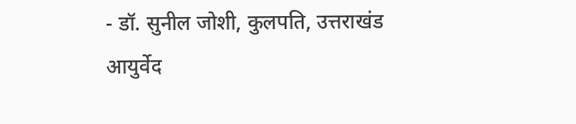- डॉ. सुनील जोशी, कुलपति, उत्तराखंड आयुर्वेद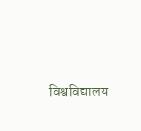विश्वविद्यालय